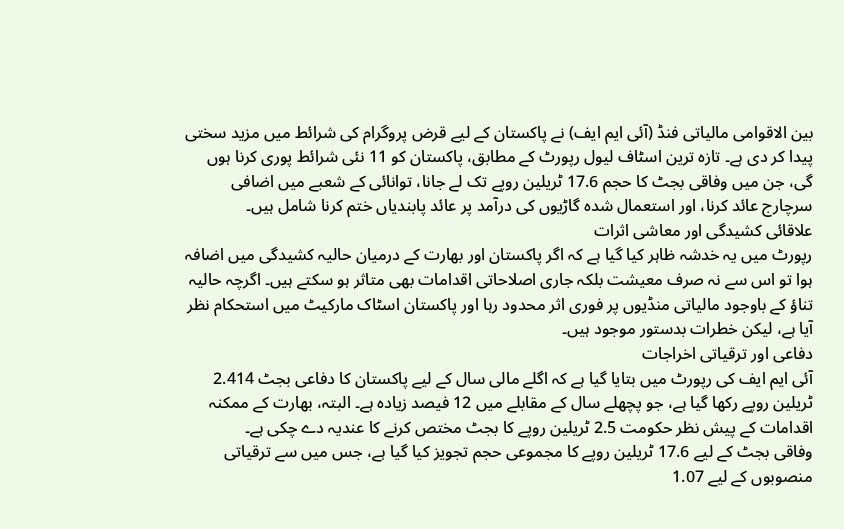بین الاقوامی مالیاتی فنڈ (آئی ایم ایف) نے پاکستان کے لیے قرض پروگرام کی شرائط میں مزید سختی پیدا کر دی ہے۔ تازہ ترین اسٹاف لیول رپورٹ کے مطابق، پاکستان کو 11 نئی شرائط پوری کرنا ہوں گی، جن میں وفاقی بجٹ کا حجم 17.6 ٹریلین روپے تک لے جانا، توانائی کے شعبے میں اضافی سرچارج عائد کرنا، اور استعمال شدہ گاڑیوں کی درآمد پر عائد پابندیاں ختم کرنا شامل ہیں۔
علاقائی کشیدگی اور معاشی اثرات
رپورٹ میں یہ خدشہ ظاہر کیا گیا ہے کہ اگر پاکستان اور بھارت کے درمیان حالیہ کشیدگی میں اضافہ ہوا تو اس سے نہ صرف معیشت بلکہ جاری اصلاحاتی اقدامات بھی متاثر ہو سکتے ہیں۔ اگرچہ حالیہ تناؤ کے باوجود مالیاتی منڈیوں پر فوری اثر محدود رہا اور پاکستان اسٹاک مارکیٹ میں استحکام نظر آیا ہے، لیکن خطرات بدستور موجود ہیں۔
دفاعی اور ترقیاتی اخراجات
آئی ایم ایف کی رپورٹ میں بتایا گیا ہے کہ اگلے مالی سال کے لیے پاکستان کا دفاعی بجٹ 2.414 ٹریلین روپے رکھا گیا ہے، جو پچھلے سال کے مقابلے میں 12 فیصد زیادہ ہے۔ البتہ، بھارت کے ممکنہ اقدامات کے پیش نظر حکومت 2.5 ٹریلین روپے کا بجٹ مختص کرنے کا عندیہ دے چکی ہے۔
وفاقی بجٹ کے لیے 17.6 ٹریلین روپے کا مجموعی حجم تجویز کیا گیا ہے، جس میں سے ترقیاتی منصوبوں کے لیے 1.07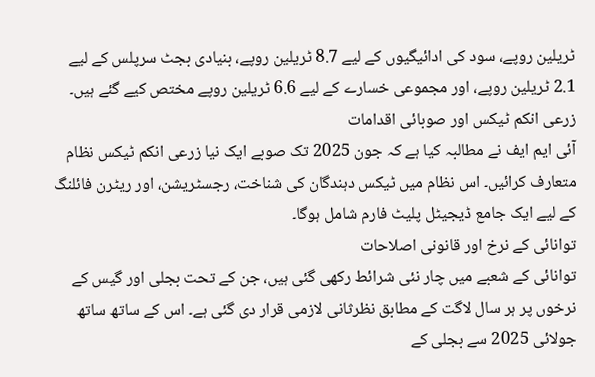ٹریلین روپے، سود کی ادائیگیوں کے لیے 8.7 ٹریلین روپے، بنیادی بجٹ سرپلس کے لیے 2.1 ٹریلین روپے، اور مجموعی خسارے کے لیے 6.6 ٹریلین روپے مختص کیے گئے ہیں۔
زرعی انکم ٹیکس اور صوبائی اقدامات
آئی ایم ایف نے مطالبہ کیا ہے کہ جون 2025 تک صوبے ایک نیا زرعی انکم ٹیکس نظام متعارف کرائیں۔ اس نظام میں ٹیکس دہندگان کی شناخت، رجسٹریشن، اور ریٹرن فائلنگ کے لیے ایک جامع ڈیجیٹل پلیٹ فارم شامل ہوگا۔
توانائی کے نرخ اور قانونی اصلاحات
توانائی کے شعبے میں چار نئی شرائط رکھی گئی ہیں، جن کے تحت بجلی اور گیس کے نرخوں پر ہر سال لاگت کے مطابق نظرثانی لازمی قرار دی گئی ہے۔ اس کے ساتھ ساتھ جولائی 2025 سے بجلی کے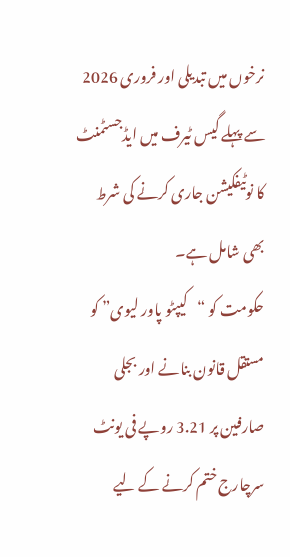نرخوں میں تبدیلی اور فروری 2026 سے پہلے گیس ٹیرف میں ایڈجسٹمنٹ کا نوٹیفکیشن جاری کرنے کی شرط بھی شامل ہے۔
حکومت کو “کیپٹو پاور لیوی” کو مستقل قانون بنانے اور بجلی صارفین پر 3.21 روپے فی یونٹ سرچارج ختم کرنے کے لیے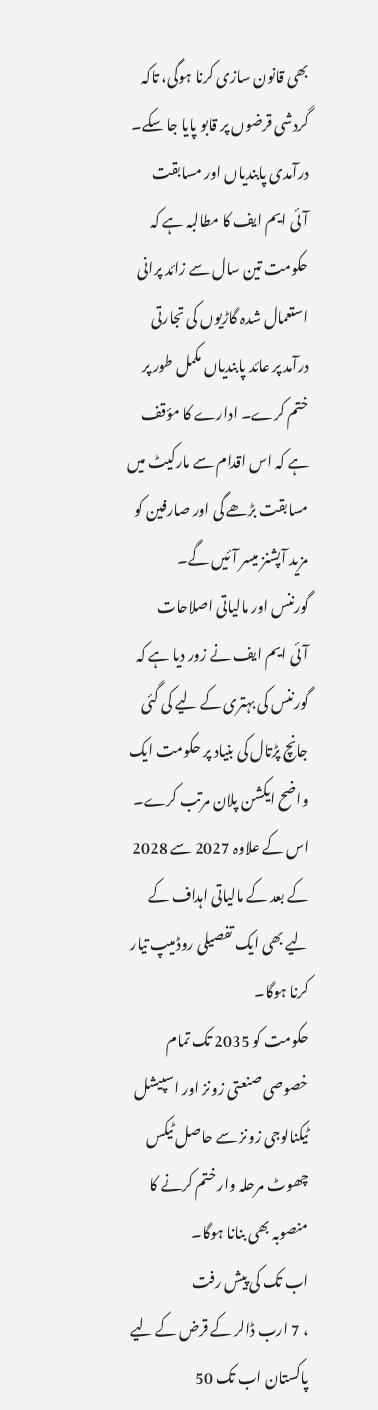بھی قانون سازی کرنا ہوگی، تاکہ گردشی قرضوں پر قابو پایا جا سکے۔
درآمدی پابندیاں اور مسابقت
آئی ایم ایف کا مطالبہ ہے کہ حکومت تین سال سے زائد پرانی استعمال شدہ گاڑیوں کی تجارتی درآمد پر عائد پابندیاں مکمل طور پر ختم کرے۔ ادارے کا مؤقف ہے کہ اس اقدام سے مارکیٹ میں مسابقت بڑھے گی اور صارفین کو مزید آپشنز میسر آئیں گے۔
گورننس اور مالیاتی اصلاحات
آئی ایم ایف نے زور دیا ہے کہ گورننس کی بہتری کے لیے کی گئی جانچ پڑتال کی بنیاد پر حکومت ایک واضح ایکشن پلان مرتب کرے۔ اس کے علاوہ 2027 سے 2028 کے بعد کے مالیاتی اہداف کے لیے بھی ایک تفصیلی روڈمیپ تیار کرنا ہوگا۔
حکومت کو 2035 تک تمام خصوصی صنعتی زونز اور اسپیشل ٹیکنالوجی زونز سے حاصل ٹیکس چھوٹ مرحلہ وار ختم کرنے کا منصوبہ بھی بنانا ہوگا۔
اب تک کی پیش رفت
، 7 ارب ڈالر کے قرض کے لیے پاکستان اب تک 50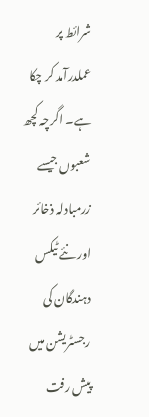شرائط پر عملدرآمد کر چکا ہے۔ اگرچہ کچھ شعبوں جیسے زرمبادلہ ذخائر اور نئے ٹیکس دہندگان کی رجسٹریشن میں پیش رفت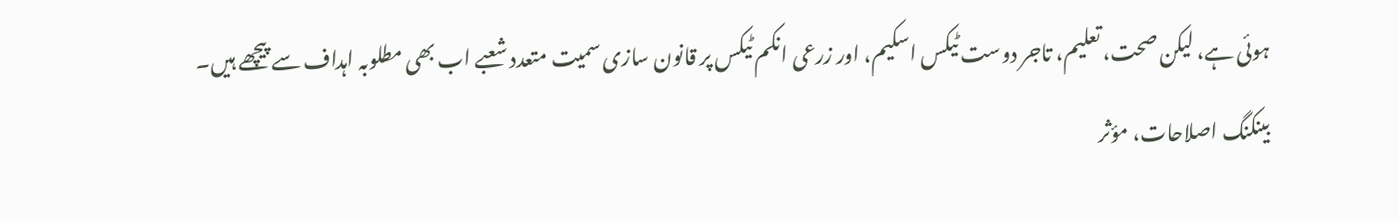ہوئی ہے، لیکن صحت، تعلیم، تاجر دوست ٹیکس اسکیم، اور زرعی انکم ٹیکس پر قانون سازی سمیت متعدد شعبے اب بھی مطلوبہ اہداف سے پیچھے ہیں۔
بینکنگ اصلاحات، مؤثر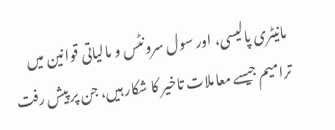مانیٹری پالیسی، اور سول سرونٹس و مالیاتی قوانین میں ترامیم جیسے معاملات تاخیر کا شکار ہیں، جن پر پیش رفت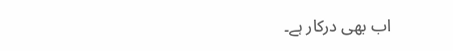اب بھی درکار ہے۔